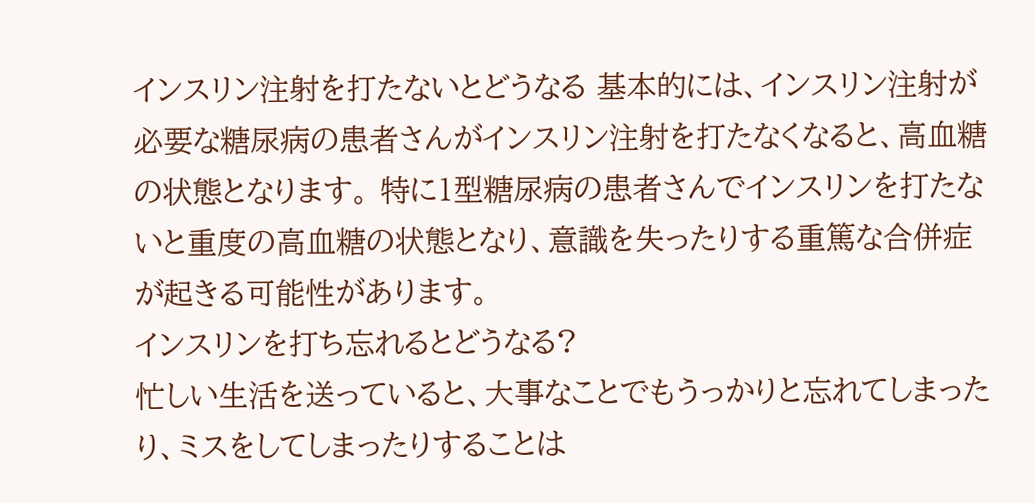インスリン注射を打たないとどうなる 基本的には、インスリン注射が必要な糖尿病の患者さんがインスリン注射を打たなくなると、高血糖の状態となります。 特に1型糖尿病の患者さんでインスリンを打たないと重度の高血糖の状態となり、意識を失ったりする重篤な合併症が起きる可能性があります。
インスリンを打ち忘れるとどうなる?
忙しい生活を送っていると、大事なことでもうっかりと忘れてしまったり、ミスをしてしまったりすることは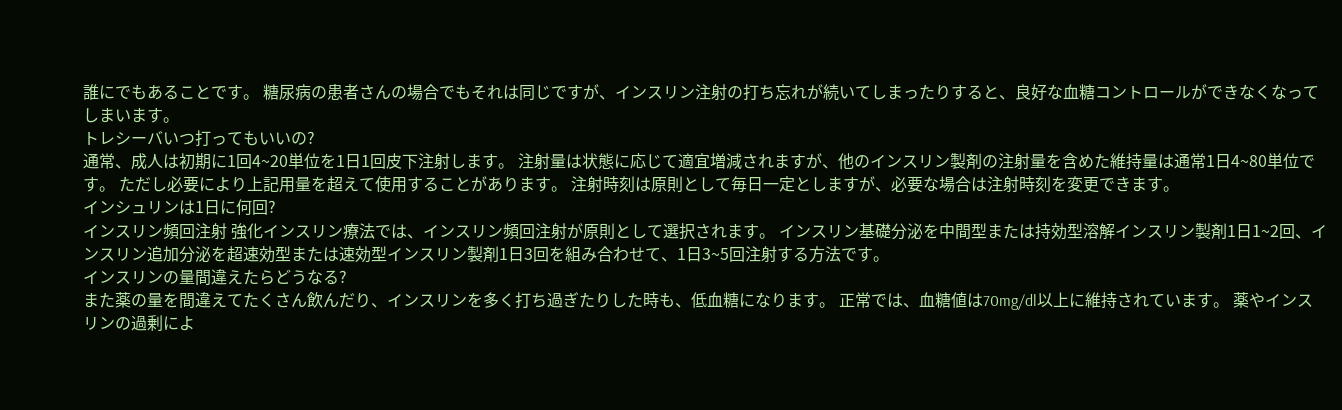誰にでもあることです。 糖尿病の患者さんの場合でもそれは同じですが、インスリン注射の打ち忘れが続いてしまったりすると、良好な血糖コントロールができなくなってしまいます。
トレシーバいつ打ってもいいの?
通常、成人は初期に1回4~20単位を1日1回皮下注射します。 注射量は状態に応じて適宜増減されますが、他のインスリン製剤の注射量を含めた維持量は通常1日4~80単位です。 ただし必要により上記用量を超えて使用することがあります。 注射時刻は原則として毎日一定としますが、必要な場合は注射時刻を変更できます。
インシュリンは1日に何回?
インスリン頻回注射 強化インスリン療法では、インスリン頻回注射が原則として選択されます。 インスリン基礎分泌を中間型または持効型溶解インスリン製剤1日1~2回、インスリン追加分泌を超速効型または速効型インスリン製剤1日3回を組み合わせて、1日3~5回注射する方法です。
インスリンの量間違えたらどうなる?
また薬の量を間違えてたくさん飲んだり、インスリンを多く打ち過ぎたりした時も、低血糖になります。 正常では、血糖値は70mg/dl以上に維持されています。 薬やインスリンの過剰によ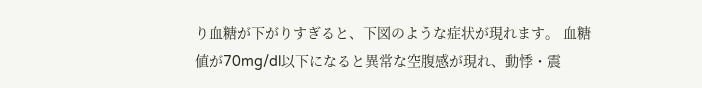り血糖が下がりすぎると、下図のような症状が現れます。 血糖値が70mg/dl以下になると異常な空腹感が現れ、動悸・震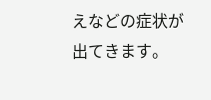えなどの症状が出てきます。